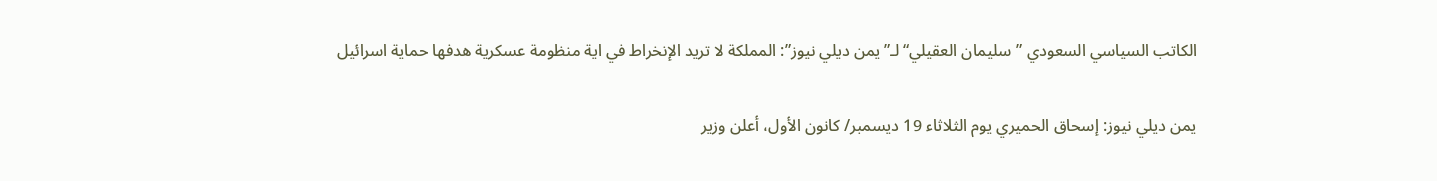الكاتب السياسي السعودي ”سليمان العقيلي“ لـ”يمن ديلي نيوز”: المملكة لا تريد الإنخراط في اية منظومة عسكرية هدفها حماية اسرائيل

يمن ديلي نيوز: إسحاق الحميري يوم الثلاثاء 19 ديسمبر/ كانون الأول، أعلن وزير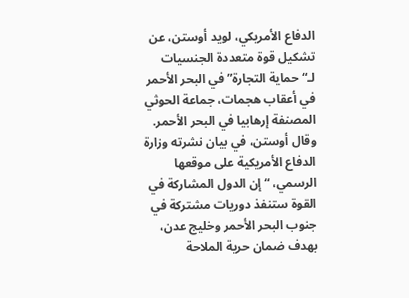الدفاع الأمريكي، لويد أوستن، عن تشكيل قوة متعددة الجنسيات لـ“حماية التجارة” في البحر الأحمر في أعقاب هجمات، جماعة الحوثي المصنفة إرهابيا في البحر الأحمر.
وقال أوستن، في بيان نشرته وزارة الدفاع الأمريكية على موقعها الرسمي، “إن الدول المشاركة في القوة ستنفذ دوريات مشتركة في جنوب البحر الأحمر وخليج عدن، بهدف ضمان حرية الملاحة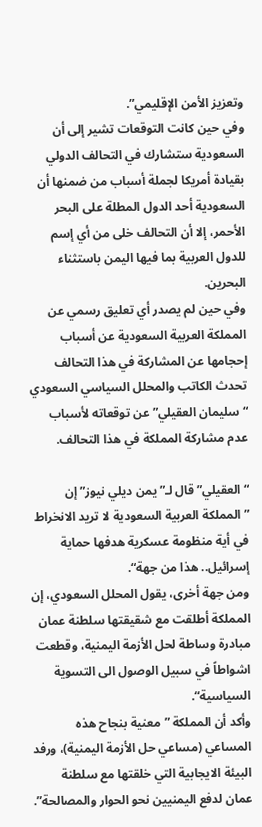وتعزيز الأمن الإقليمي”.
وفي حين كانت التوقعات تشير إلى أن السعودية ستشارك في التحالف الدولي بقيادة أمريكا لجملة أسباب من ضمنها أن السعودية أحد الدول المطلة على البحر الأحمر، إلا أن التحالف خلى من أي إسم للدول العربية بما فيها اليمن باستثناء البحرين.
وفي حين لم يصدر أي تعليق رسمي عن المملكة العربية السعودية عن أسباب إحجامها عن المشاركة في هذا التحالف تحدث الكاتب والمحلل السياسي السعودي “سليمان العقيلي” عن توقعاته لأسباب عدم مشاركة المملكة في هذا التحالف.

“العقيلي” قال لـ”يمن ديلي نيوز” إن ”المملكة العربية السعودية لا تريد الانخراط في أية منظومة عسكرية هدفها حماية إسرائيل.. هذا من جهة“.
ومن جهة أخرى، يقول المحلل السعودي، إن المملكة أطلقت مع شقيقتها سلطنة عمان مبادرة وساطة لحل الأزمة اليمنية، وقطعت اشواطاً في سبيل الوصول الى التسوية السياسية“.
وأكد أن المملكة ”معنية بنجاح هذه المساعي (مساعي حل الأزمة اليمنية)، ورفد البيئة الايجابية التي خلقتها مع سلطنة عمان لدفع اليمنيين نحو الحوار والمصالحة”.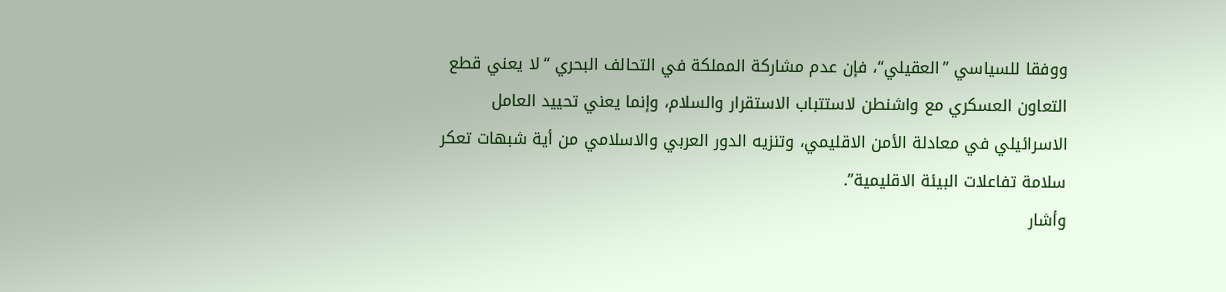ووفقا للسياسي ”العقيلي“، فإن عدم مشاركة المملكة في التحالف البحري “لا يعني قطع التعاون العسكري مع واشنطن لاستتباب الاستقرار والسلام، وإنما يعني تحييد العامل الاسرائيلي في معادلة الأمن الاقليمي، وتنزيه الدور العربي والاسلامي من أية شبهات تعكر سلامة تفاعلات البيئة الاقليمية”.
وأشار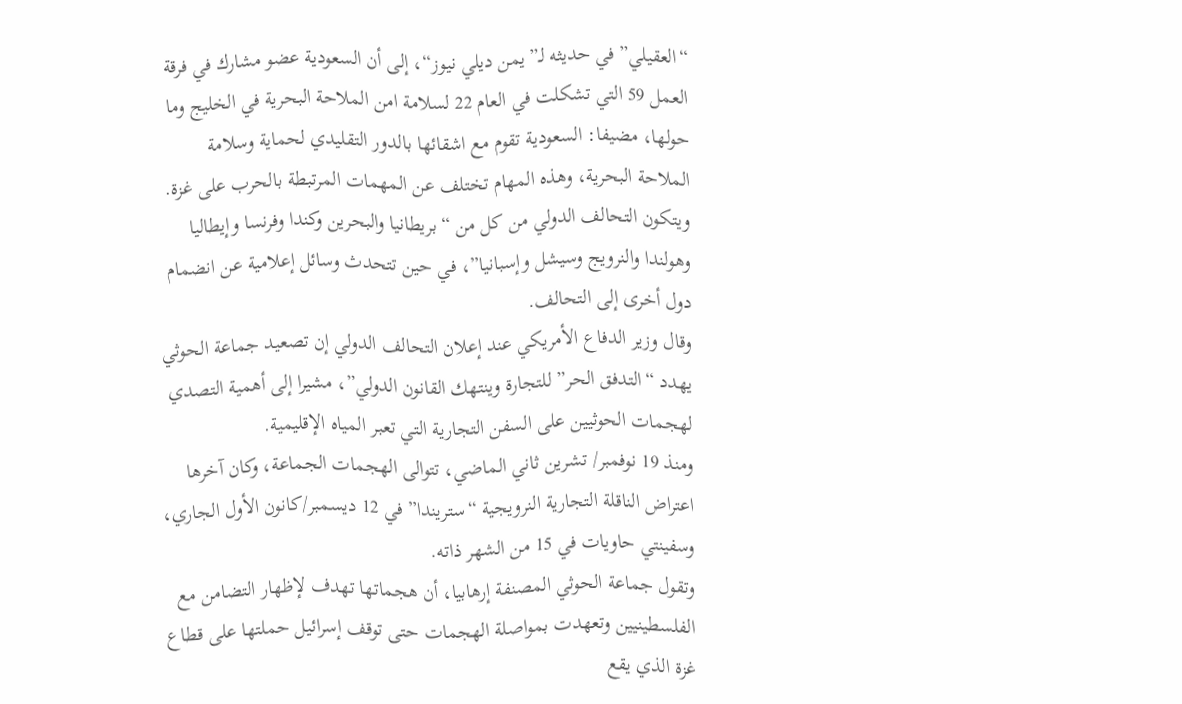“العقيلي” في حديثه لـ”يمن ديلي نيوز“، إلى أن السعودية عضو مشارك في فرقة العمل 59 التي تشكلت في العام 22 لسلامة امن الملاحة البحرية في الخليج وما حولها، مضيفا: السعودية تقوم مع اشقائها بالدور التقليدي لحماية وسلامة الملاحة البحرية، وهذه المهام تختلف عن المهمات المرتبطة بالحرب على غزة.
ويتكون التحالف الدولي من كل من “بريطانيا والبحرين وكندا وفرنسا وإيطاليا وهولندا والنرويج وسيشل وإسبانيا”، في حين تتحدث وسائل إعلامية عن انضمام دول أخرى إلى التحالف.
وقال وزير الدفاع الأمريكي عند إعلان التحالف الدولي إن تصعيد جماعة الحوثي يهدد “التدفق الحر” للتجارة وينتهك القانون الدولي”، مشيرا إلى أهمية التصدي لهجمات الحوثيين على السفن التجارية التي تعبر المياه الإقليمية.
ومنذ 19 نوفمبر/ تشرين ثاني الماضي، تتوالى الهجمات الجماعة، وكان آخرها اعتراض الناقلة التجارية النرويجية “ستريندا” في 12 ديسمبر/كانون الأول الجاري، وسفينتي حاويات في 15 من الشهر ذاته.
وتقول جماعة الحوثي المصنفة إرهابيا، أن هجماتها تهدف لإظهار التضامن مع الفلسطينيين وتعهدت بمواصلة الهجمات حتى توقف إسرائيل حملتها على قطاع غزة الذي يقع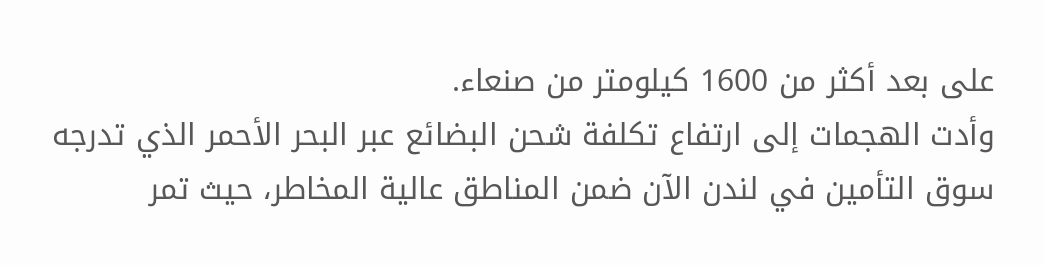على بعد أكثر من 1600 كيلومتر من صنعاء.
وأدت الهجمات إلى ارتفاع تكلفة شحن البضائع عبر البحر الأحمر الذي تدرجه سوق التأمين في لندن الآن ضمن المناطق عالية المخاطر، حيث تمر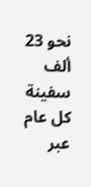نحو 23 ألف سفينة كل عام عبر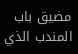مضيق باب المندب الذي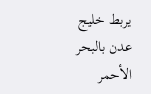يربط خليج عدن بالبحر الأحمر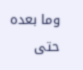وما بعده حتى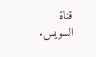قناة السويس.